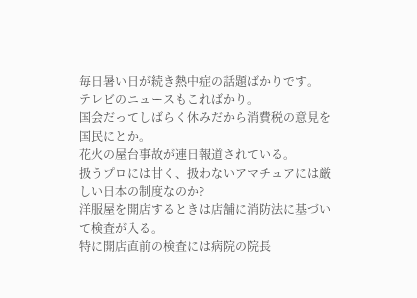毎日暑い日が続き熱中症の話題ばかりです。
テレビのニュースもこればかり。
国会だってしばらく休みだから消費税の意見を国民にとか。
花火の屋台事故が連日報道されている。
扱うプロには甘く、扱わないアマチュアには厳しい日本の制度なのか?
洋服屋を開店するときは店舗に消防法に基づいて検査が入る。
特に開店直前の検査には病院の院長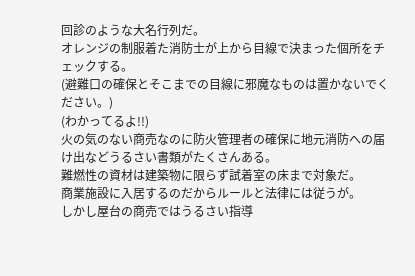回診のような大名行列だ。
オレンジの制服着た消防士が上から目線で決まった個所をチェックする。
(避難口の確保とそこまでの目線に邪魔なものは置かないでください。)
(わかってるよ!!)
火の気のない商売なのに防火管理者の確保に地元消防への届け出などうるさい書類がたくさんある。
難燃性の資材は建築物に限らず試着室の床まで対象だ。
商業施設に入居するのだからルールと法律には従うが。
しかし屋台の商売ではうるさい指導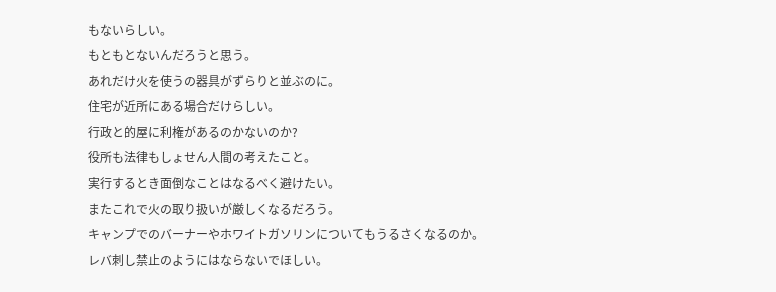もないらしい。
もともとないんだろうと思う。
あれだけ火を使うの器具がずらりと並ぶのに。
住宅が近所にある場合だけらしい。
行政と的屋に利権があるのかないのか?
役所も法律もしょせん人間の考えたこと。
実行するとき面倒なことはなるべく避けたい。
またこれで火の取り扱いが厳しくなるだろう。
キャンプでのバーナーやホワイトガソリンについてもうるさくなるのか。
レバ刺し禁止のようにはならないでほしい。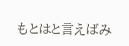もとはと言えばみ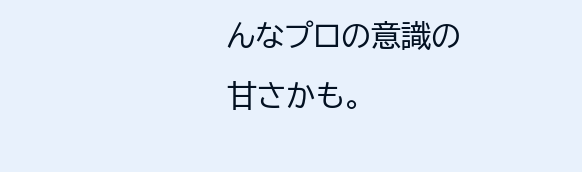んなプロの意識の甘さかも。